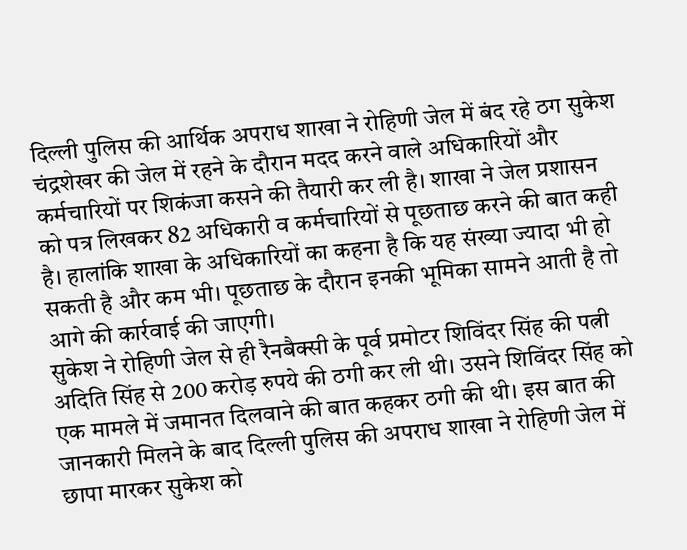दिल्ली पुलिस की आर्थिक अपराध शाखा ने रोहिणी जेल में बंद रहे ठग सुकेश चंद्रशेखर की जेल में रहने के दौरान मदद करने वाले अधिकारियों और कर्मचारियों पर शिकंजा कसने की तैयारी कर ली है। शाखा ने जेल प्रशासन को पत्र लिखकर 82 अधिकारी व कर्मचारियों से पूछताछ करने की बात कही है। हालांकि शाखा के अधिकारियों का कहना है कि यह संख्या ज्यादा भी हो सकती है और कम भी। पूछताछ के दौरान इनकी भूमिका सामने आती है तो आगे की कार्रवाई की जाएगी।
सुकेश ने रोहिणी जेल से ही रैनबैक्सी के पूर्व प्रमोटर शिविंदर सिंह की पत्नी अदिति सिंह से 200 करोड़ रुपये की ठगी कर ली थी। उसने शिविंदर सिंह को एक मामले में जमानत दिलवाने की बात कहकर ठगी की थी। इस बात की जानकारी मिलने के बाद दिल्ली पुलिस की अपराध शाखा ने रोहिणी जेल में छापा मारकर सुकेश को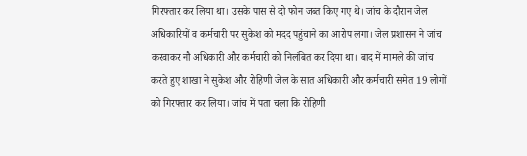गिरफ्तार कर लिया था। उसके पास से दो फोन जब्त किए गए थे। जांच के दौरान जेल अधिकारियों व कर्मचारी पर सुकेश को मदद पहुंचाने का आरोप लगा। जेल प्रशासन ने जांच करवाकर नौ अधिकारी और कर्मचारी को निलंबित कर दिया था। बाद में मामले की जांच करते हुए शाखा ने सुकेश और रोहिणी जेल के सात अधिकारी और कर्मचारी समेत 19 लोगों को गिरफ्तार कर लिया। जांच में पता चला कि रोहिणी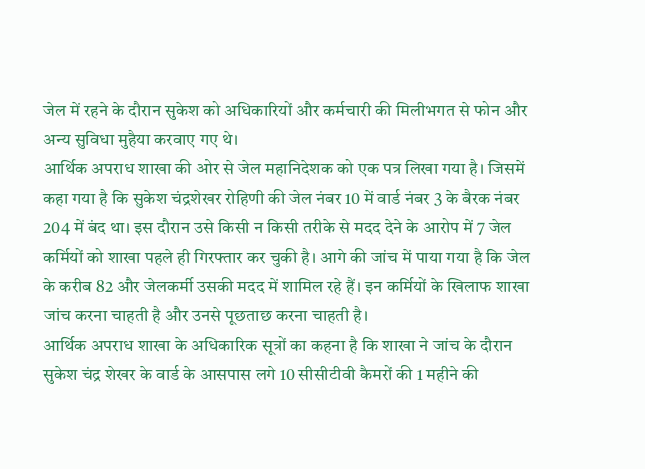जेल में रहने के दौरान सुकेश को अधिकारियों और कर्मचारी की मिलीभगत से फोन और अन्य सुविधा मुहैया करवाए गए थे।
आर्थिक अपराध शाखा की ओर से जेल महानिदेशक को एक पत्र लिखा गया है। जिसमें कहा गया है कि सुकेश चंद्रशेखर रोहिणी की जेल नंबर 10 में वार्ड नंबर 3 के बैरक नंबर 204 में बंद था। इस दौरान उसे किसी न किसी तरीके से मदद देने के आरोप में 7 जेल कर्मियों को शाखा पहले ही गिरफ्तार कर चुकी है। आगे की जांच में पाया गया है कि जेल के करीब 82 और जेलकर्मी उसकी मदद में शामिल रहे हैं। इन कर्मियों के खिलाफ शाखा जांच करना चाहती है और उनसे पूछताछ करना चाहती है।
आर्थिक अपराध शाखा के अधिकारिक सूत्रों का कहना है कि शाखा ने जांच के दौरान सुकेश चंद्र शेखर के वार्ड के आसपास लगे 10 सीसीटीवी कैमरों की 1 महीने की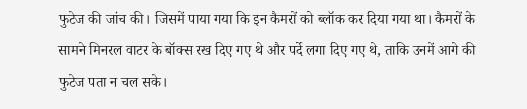फुटेज की जांच की। जिसमें पाया गया कि इन कैमरों को ब्लॉक कर दिया गया था। कैमरों के सामने मिनरल वाटर के बॉक्स रख दिए गए थे और पर्दे लगा दिए गए थे, ताकि उनमें आगे की फुटेज पता न चल सके।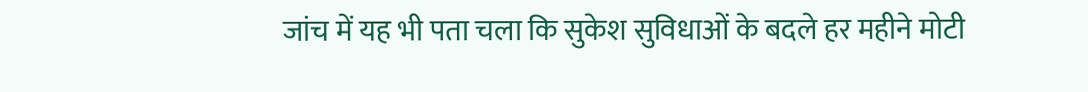जांच में यह भी पता चला कि सुकेश सुविधाओं के बदले हर महीने मोटी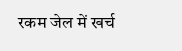रकम जेल में खर्च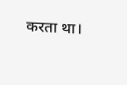करता था।